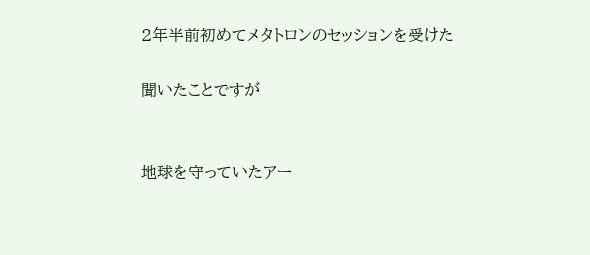2年半前初めてメタトロンのセッションを受けた

聞いたことですが


地球を守っていたアー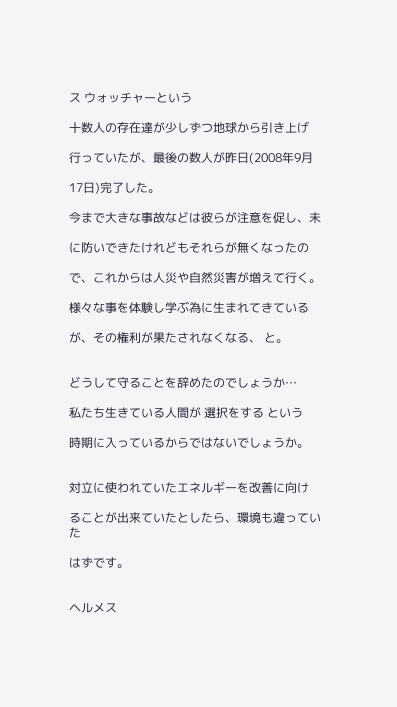ス ウォッチャーという

十数人の存在達が少しずつ地球から引き上げ

行っていたが、最後の数人が昨日(2008年9月

17日)完了した。

今まで大きな事故などは彼らが注意を促し、未

に防いできたけれどもそれらが無くなったの

で、これからは人災や自然災害が増えて行く。

様々な事を体験し学ぶ為に生まれてきている

が、その権利が果たされなくなる、 と。


どうして守ることを辞めたのでしょうか…

私たち生きている人間が 選択をする という

時期に入っているからではないでしょうか。


対立に使われていたエネルギーを改善に向け

ることが出来ていたとしたら、環境も違っていた

はずです。


ヘルメス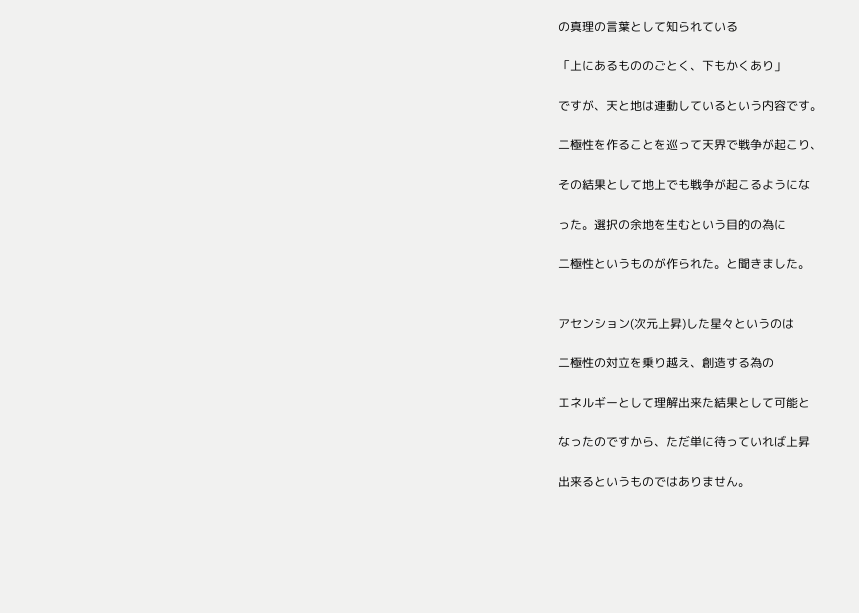の真理の言葉として知られている

「上にあるもののごとく、下もかくあり」

ですが、天と地は連動しているという内容です。

二極性を作ることを巡って天界で戦争が起こり、

その結果として地上でも戦争が起こるようにな

った。選択の余地を生むという目的の為に

二極性というものが作られた。と聞きました。


アセンション(次元上昇)した星々というのは

二極性の対立を乗り越え、創造する為の

エネルギーとして理解出来た結果として可能と

なったのですから、ただ単に待っていれば上昇

出来るというものではありません。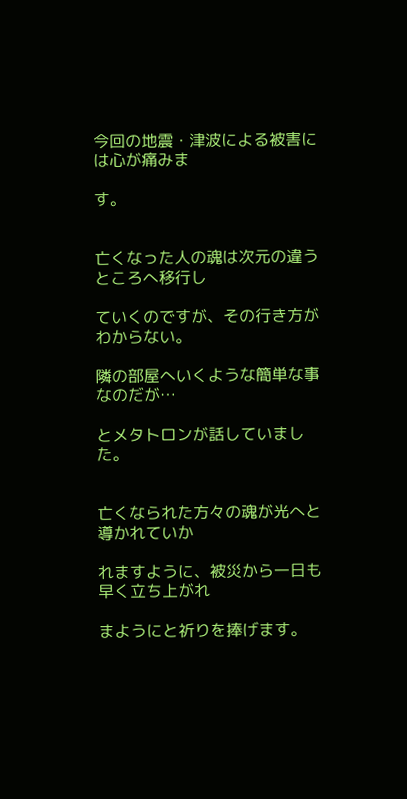今回の地震・津波による被害には心が痛みま

す。


亡くなった人の魂は次元の違うところへ移行し

ていくのですが、その行き方がわからない。

隣の部屋へいくような簡単な事なのだが…

とメタトロンが話していました。


亡くなられた方々の魂が光へと導かれていか

れますように、被災から一日も早く立ち上がれ

まようにと祈りを捧げます。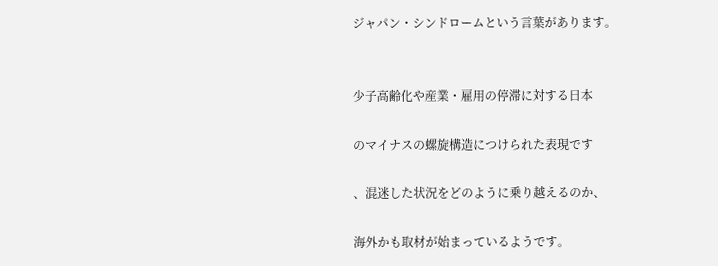ジャパン・シンドロームという言葉があります。


少子高齢化や産業・雇用の停滞に対する日本

のマイナスの螺旋構造につけられた表現です

、混迷した状況をどのように乗り越えるのか、

海外かも取材が始まっているようです。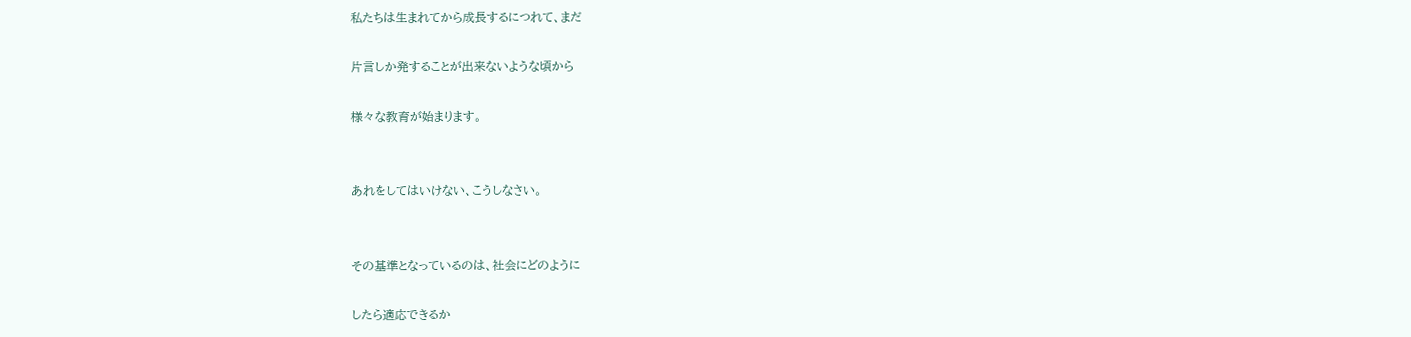私たちは生まれてから成長するにつれて、まだ

片言しか発することが出来ないような頃から

様々な教育が始まります。


あれをしてはいけない、こうしなさい。


その基準となっているのは、社会にどのように

したら適応できるか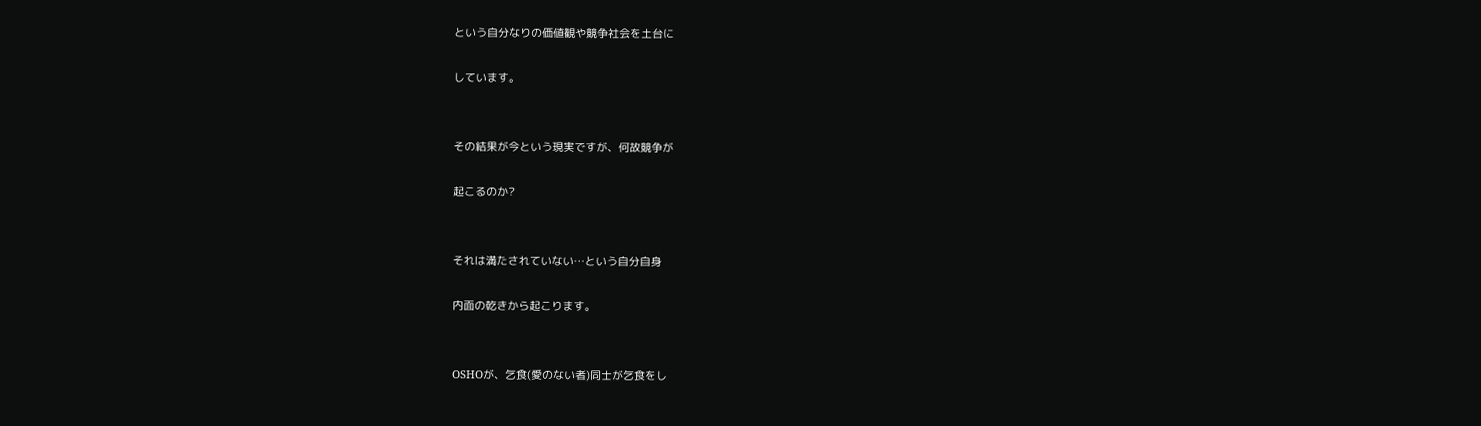という自分なりの価値観や競争社会を土台に

しています。


その結果が今という現実ですが、何故競争が

起こるのか?


それは満たされていない…という自分自身

内面の乾きから起こります。


OSHOが、乞食(愛のない者)同士が乞食をし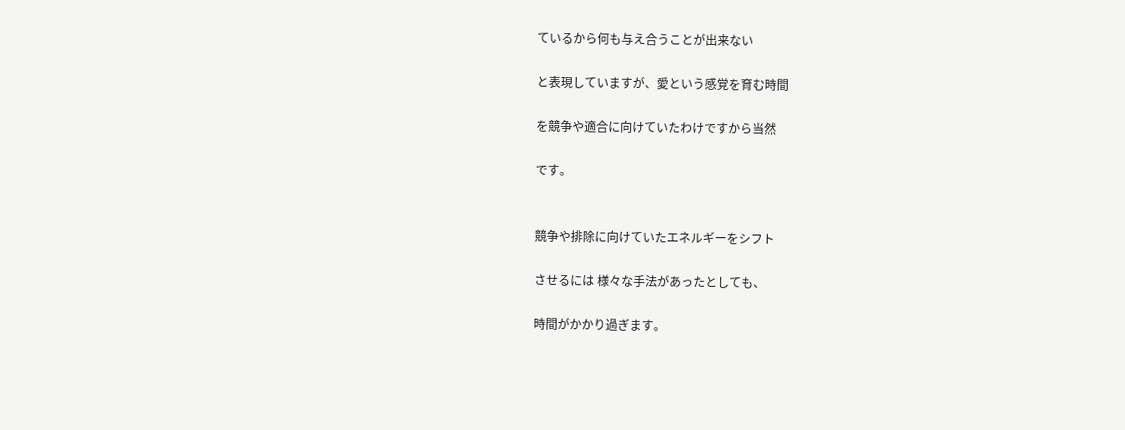ているから何も与え合うことが出来ない

と表現していますが、愛という感覚を育む時間

を競争や適合に向けていたわけですから当然

です。


競争や排除に向けていたエネルギーをシフト

させるには 様々な手法があったとしても、

時間がかかり過ぎます。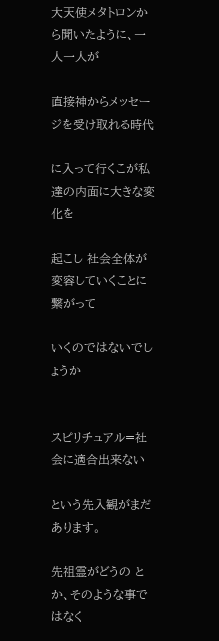大天使メタトロンから聞いたように、一人一人が

直接神からメッセージを受け取れる時代

に入って行くこが私達の内面に大きな変化を

起こし 社会全体が変容していくことに繋がって

いくのではないでしょうか


スピリチュアル=社会に適合出来ない

という先入観がまだあります。

先祖霊がどうの とか、そのような事ではなく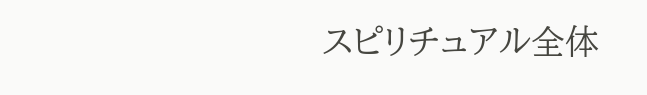スピリチュアル全体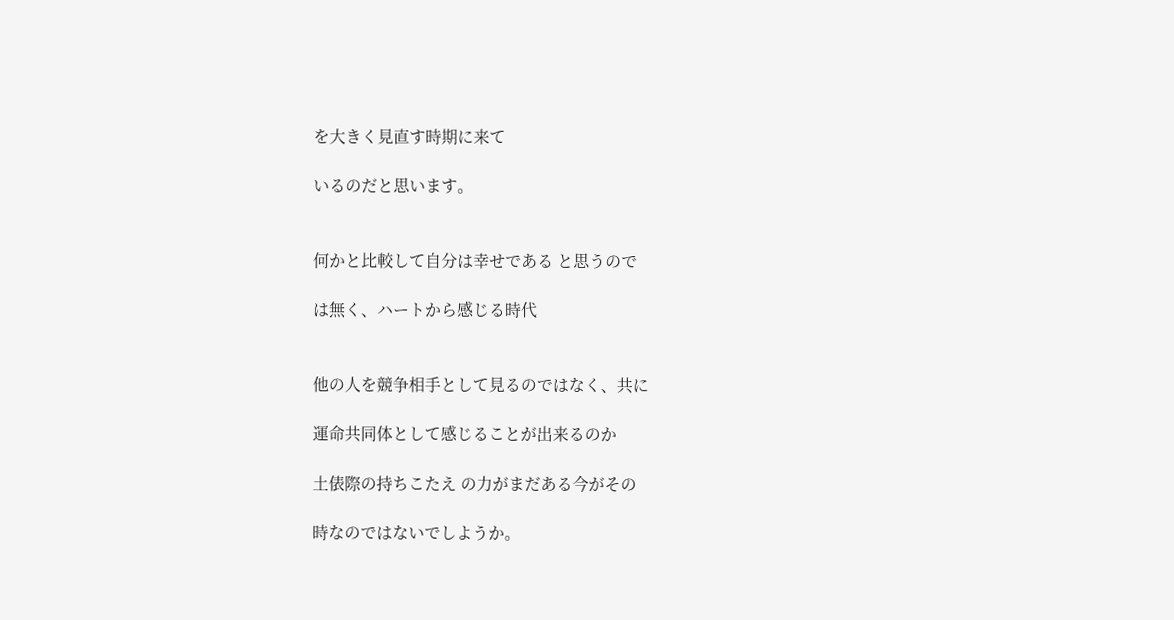を大きく見直す時期に来て

いるのだと思います。


何かと比較して自分は幸せである と思うので

は無く、ハートから感じる時代


他の人を競争相手として見るのではなく、共に

運命共同体として感じることが出来るのか

土俵際の持ちこたえ の力がまだある今がその

時なのではないでしようか。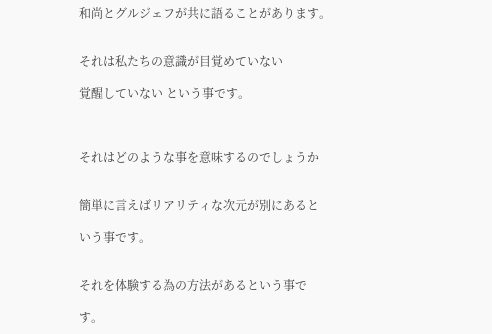和尚とグルジェフが共に語ることがあります。


それは私たちの意識が目覚めていない

覚醒していない という事です。



それはどのような事を意味するのでしょうか


簡単に言えばリアリティな次元が別にあると

いう事です。


それを体験する為の方法があるという事で

す。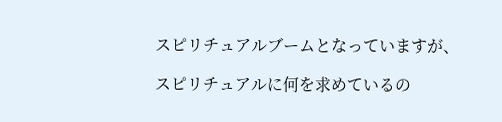スピリチュアルブームとなっていますが、

スピリチュアルに何を求めているの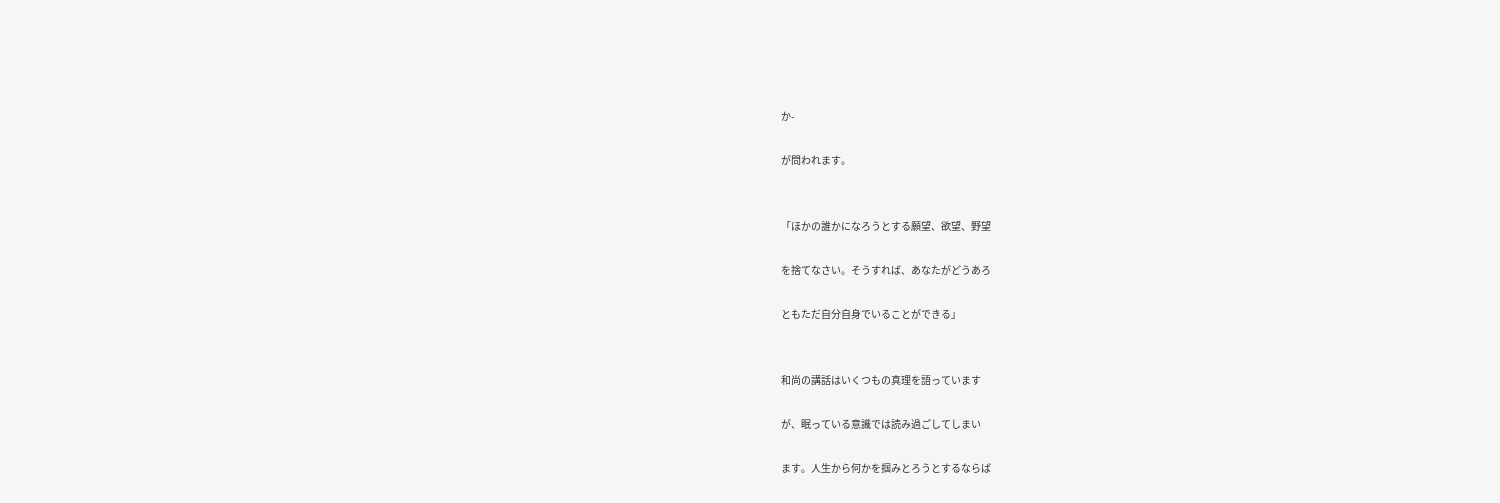か-

が問われます。


「ほかの誰かになろうとする願望、欲望、野望

を捨てなさい。そうすれば、あなたがどうあろ

ともただ自分自身でいることができる」


和尚の講話はいくつもの真理を語っています

が、眠っている意識では読み過ごしてしまい

ます。人生から何かを掴みとろうとするならば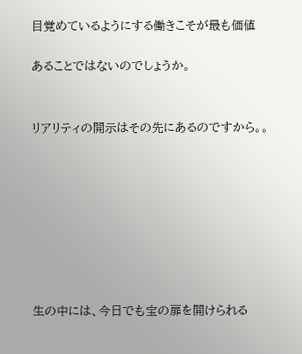目覚めているようにする働きこそが最も価値

あることではないのでしょうか。


リアリティの開示はその先にあるのですから。。








生の中には、今日でも宝の扉を開けられる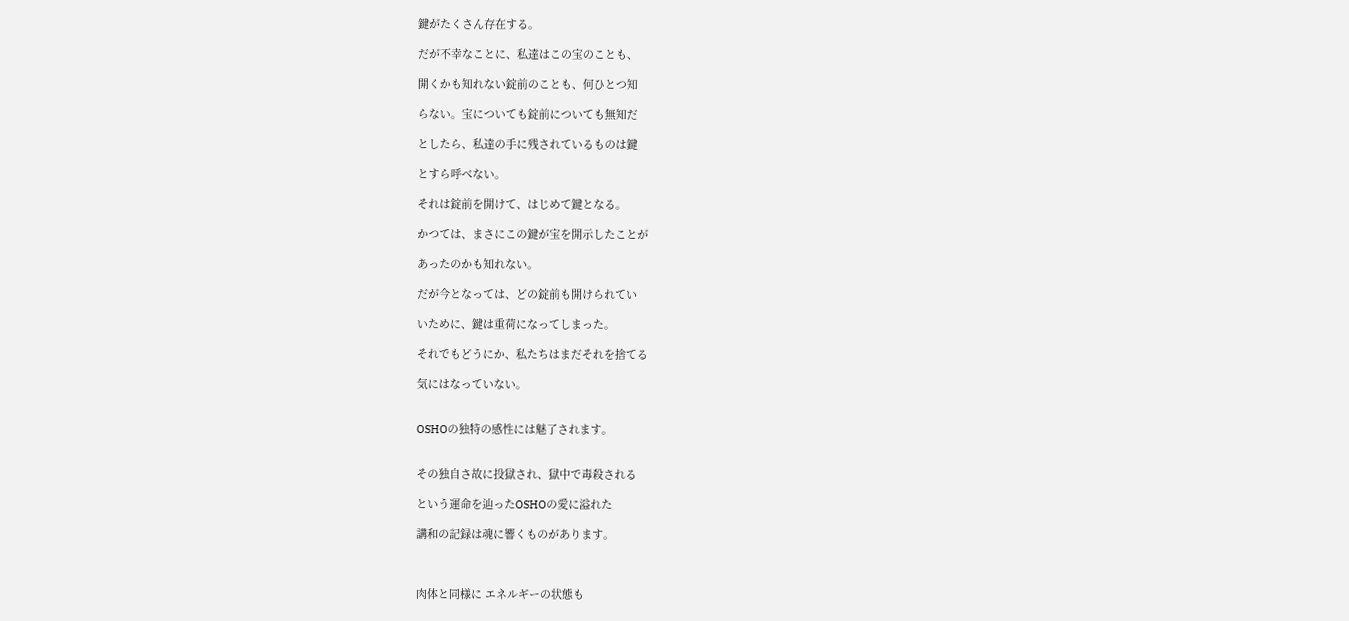鍵がたくさん存在する。

だが不幸なことに、私達はこの宝のことも、

開くかも知れない錠前のことも、何ひとつ知

らない。宝についても錠前についても無知だ

としたら、私達の手に残されているものは鍵

とすら呼べない。

それは錠前を開けて、はじめて鍵となる。

かつては、まさにこの鍵が宝を開示したことが

あったのかも知れない。

だが今となっては、どの錠前も開けられてい

いために、鍵は重荷になってしまった。

それでもどうにか、私たちはまだそれを捨てる

気にはなっていない。


OSHOの独特の感性には魅了されます。


その独自さ故に投獄され、獄中で毒殺される

という運命を辿ったOSHOの愛に溢れた

講和の記録は魂に響くものがあります。



肉体と同様に エネルギーの状態も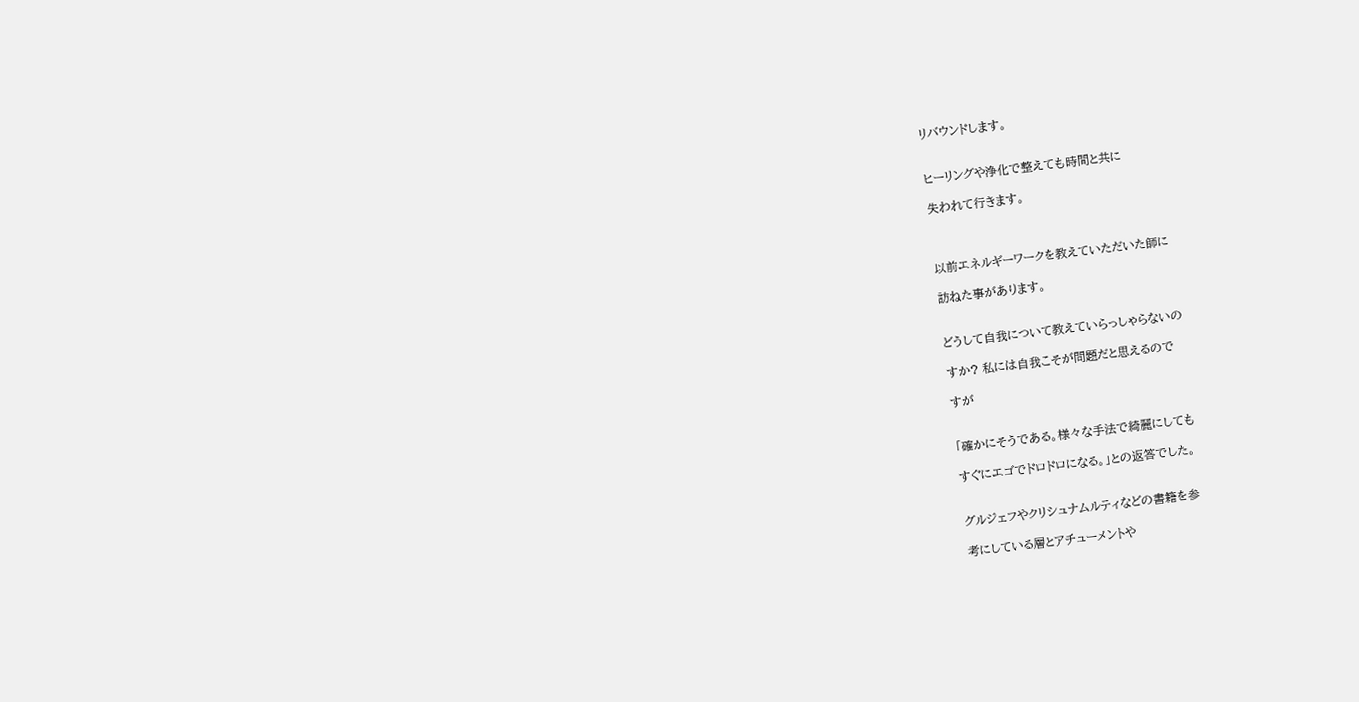リバウンドします。


ヒーリングや浄化で整えても時間と共に

失われて行きます。



以前エネルギーワークを教えていただいた師に

訪ねた事があります。


どうして自我について教えていらっしゃらないの

すか? 私には自我こそが問題だと思えるので

すが


「確かにそうである。様々な手法で綺麗にしても

すぐにエゴでドロドロになる。」との返答でした。


グルジェフやクリシュナムルティなどの書籍を参

考にしている層とアチューメントや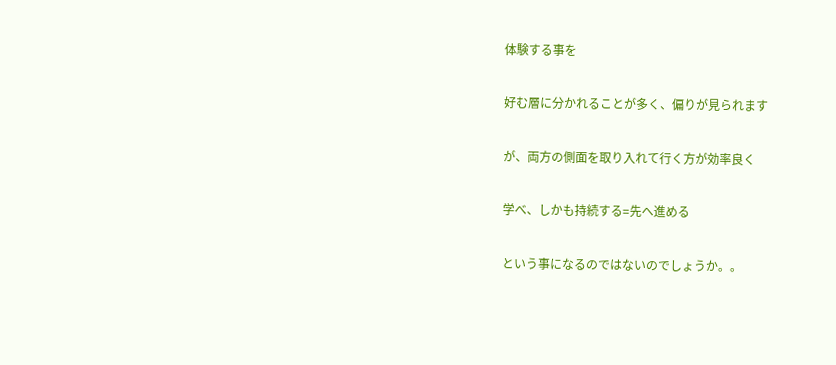体験する事を

好む層に分かれることが多く、偏りが見られます

が、両方の側面を取り入れて行く方が効率良く

学べ、しかも持続する=先へ進める

という事になるのではないのでしょうか。。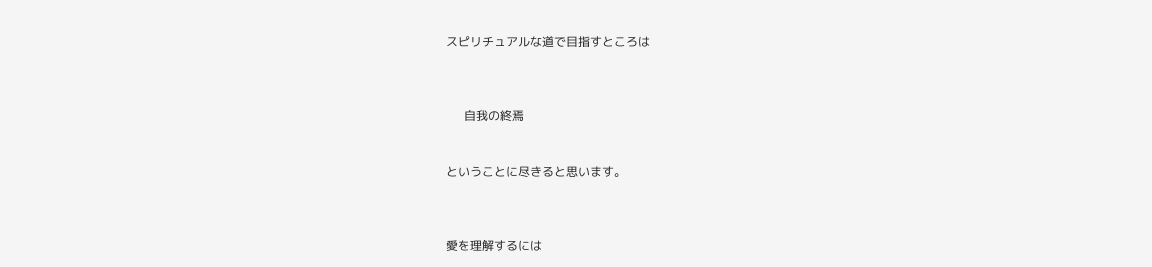スピリチュアルな道で目指すところは



      自我の終焉


ということに尽きると思います。



愛を理解するには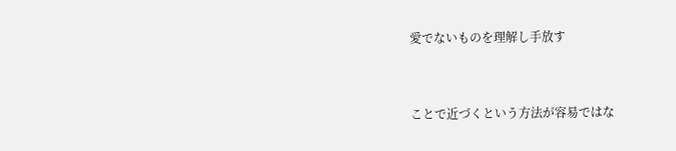愛でないものを理解し手放す


ことで近づくという方法が容易ではな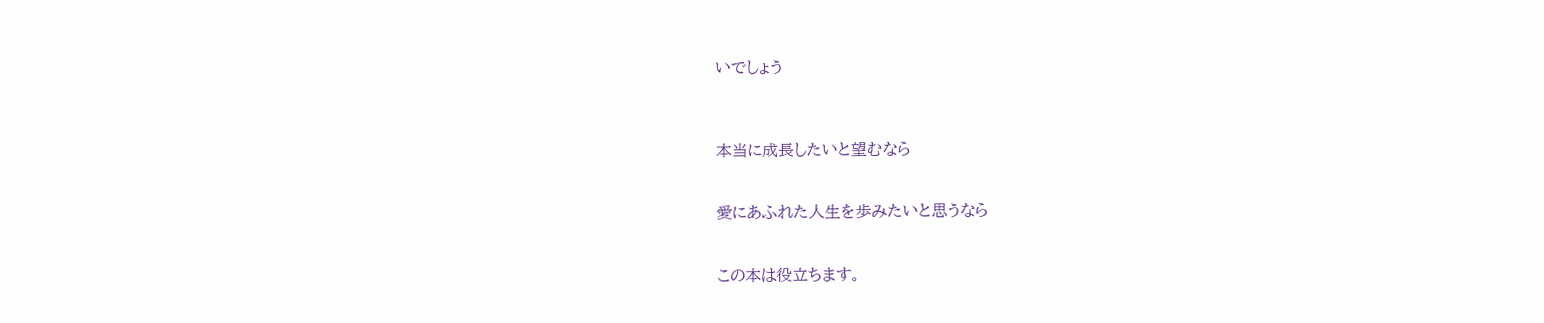いでしょう



本当に成長したいと望むなら


愛にあふれた人生を歩みたいと思うなら


この本は役立ちます。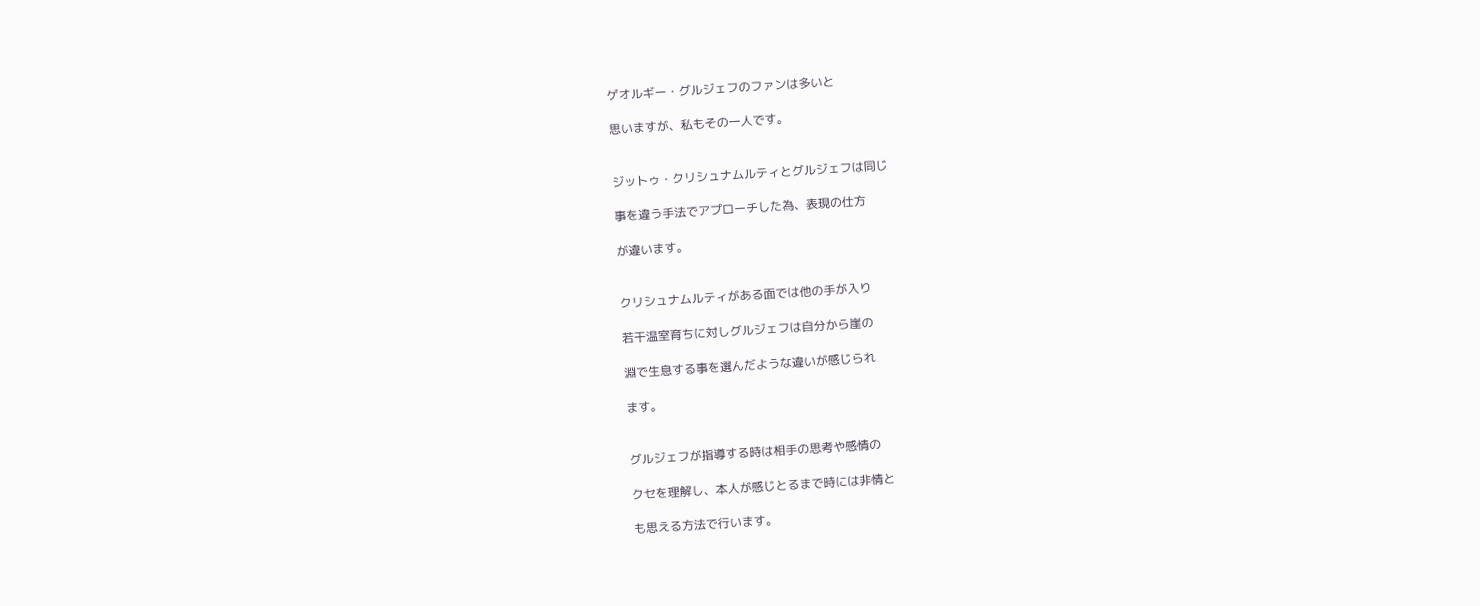ゲオルギー・グルジェフのファンは多いと

思いますが、私もその一人です。


ジットゥ・クリシュナムルティとグルジェフは同じ

事を違う手法でアプローチした為、表現の仕方

が違います。


クリシュナムルティがある面では他の手が入り

若干温室育ちに対しグルジェフは自分から崖の

淵で生息する事を選んだような違いが感じられ

ます。


グルジェフが指導する時は相手の思考や感情の

クセを理解し、本人が感じとるまで時には非情と

も思える方法で行います。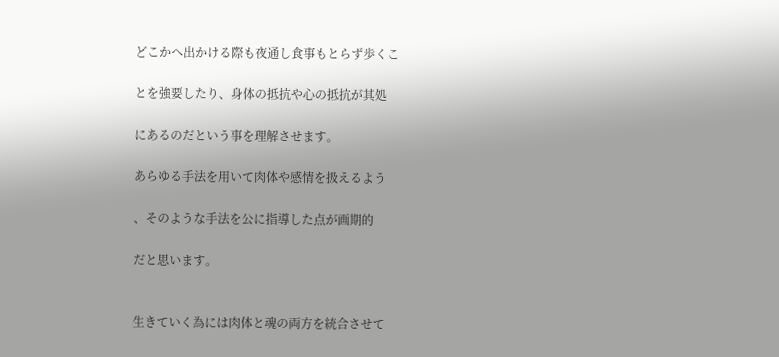どこかへ出かける際も夜通し食事もとらず歩くこ

とを強要したり、身体の抵抗や心の抵抗が其処

にあるのだという事を理解させます。

あらゆる手法を用いて肉体や感情を扱えるよう

、そのような手法を公に指導した点が画期的

だと思います。


生きていく為には肉体と魂の両方を統合させて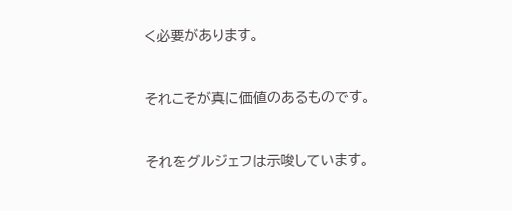く必要があります。


それこそが真に価値のあるものです。


それをグルジェフは示唆しています。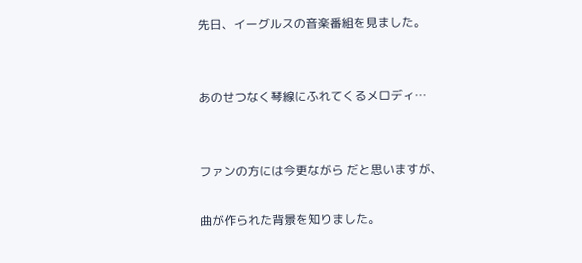先日、イーグルスの音楽番組を見ました。


あのせつなく琴線にふれてくるメロディ…


ファンの方には今更ながら だと思いますが、

曲が作られた背景を知りました。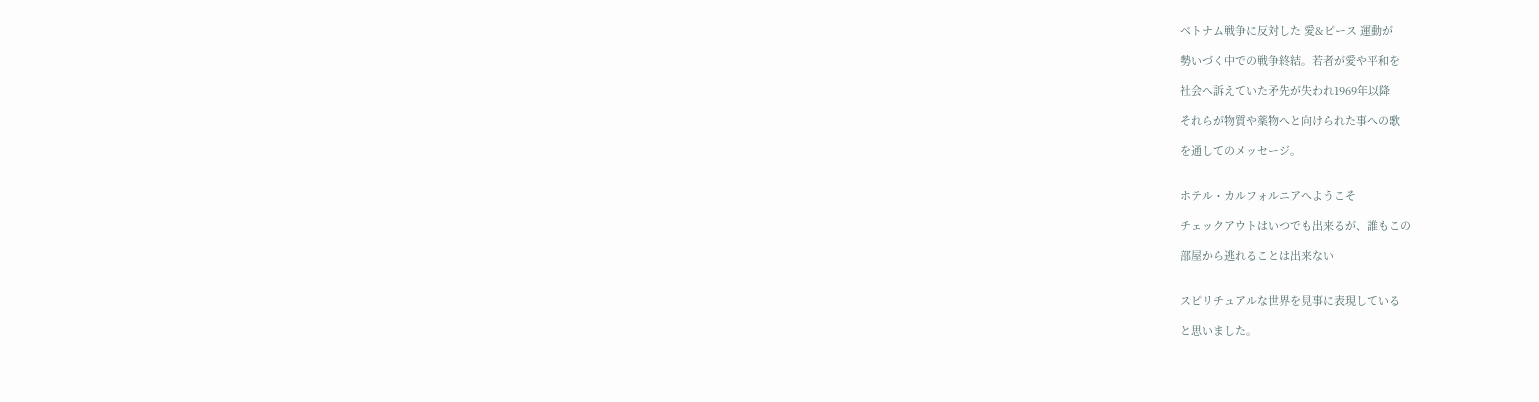ベトナム戦争に反対した 愛&ピース 運動が

勢いづく中での戦争終結。若者が愛や平和を

社会へ訴えていた矛先が失われ1969年以降

それらが物質や薬物へと向けられた事への歌

を通してのメッセージ。


ホテル・カルフォルニアへようこそ

チェックアウトはいつでも出来るが、誰もこの

部屋から逃れることは出来ない


スピリチュアルな世界を見事に表現している

と思いました。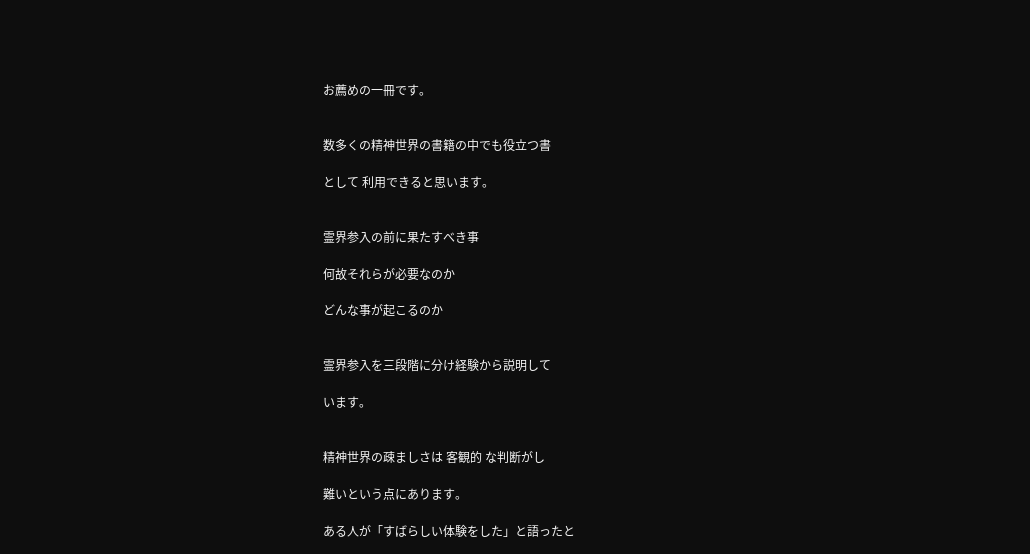お薦めの一冊です。


数多くの精神世界の書籍の中でも役立つ書

として 利用できると思います。


霊界参入の前に果たすべき事

何故それらが必要なのか

どんな事が起こるのか


霊界参入を三段階に分け経験から説明して

います。


精神世界の疎ましさは 客観的 な判断がし

難いという点にあります。

ある人が「すばらしい体験をした」と語ったと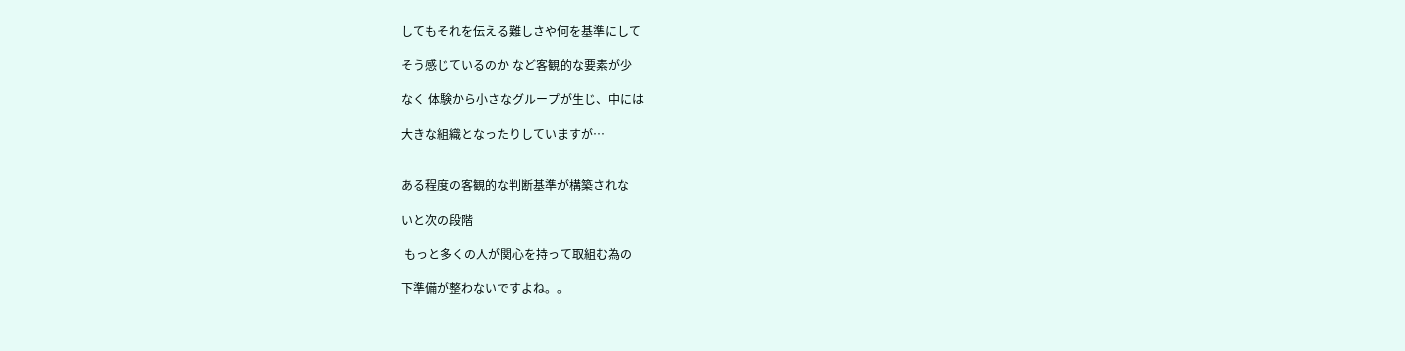してもそれを伝える難しさや何を基準にして

そう感じているのか など客観的な要素が少

なく 体験から小さなグループが生じ、中には

大きな組織となったりしていますが…


ある程度の客観的な判断基準が構築されな

いと次の段階

 もっと多くの人が関心を持って取組む為の

下準備が整わないですよね。。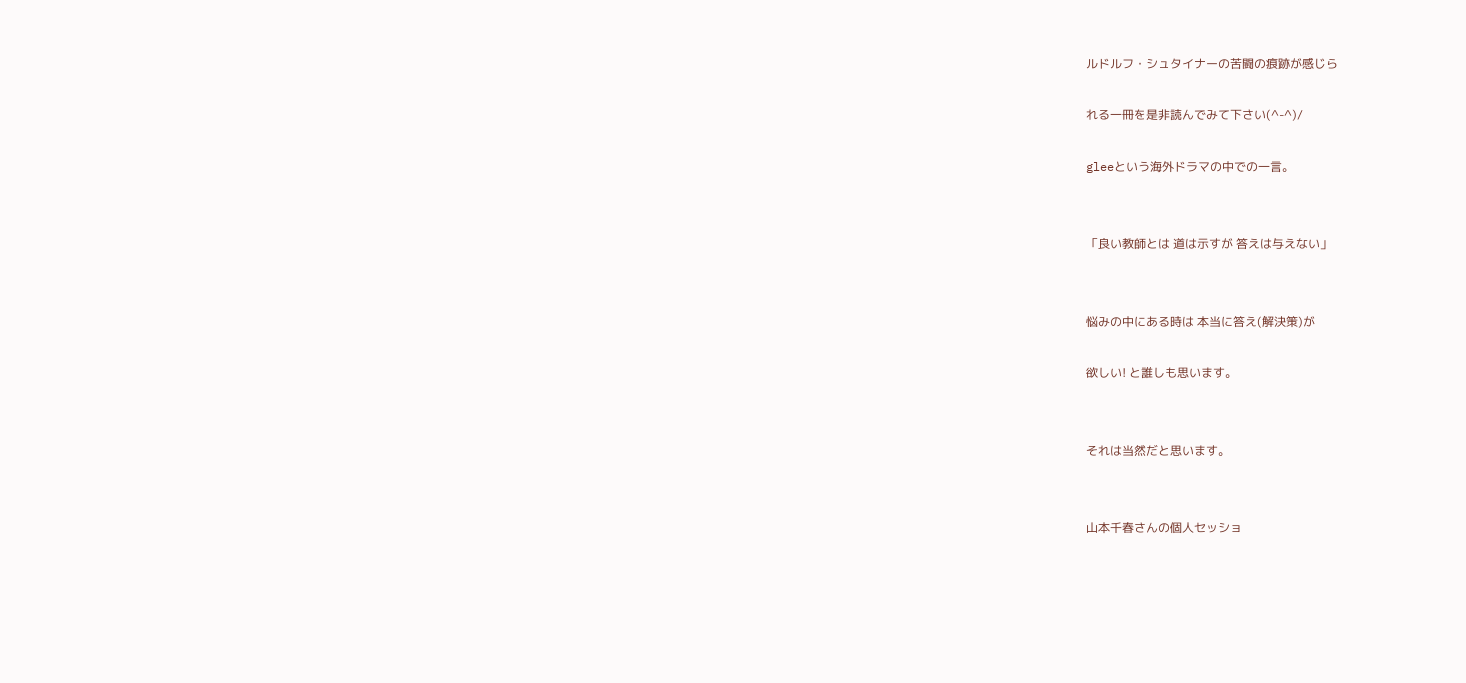ルドルフ・シュタイナーの苦闘の痕跡が感じら

れる一冊を是非読んでみて下さい(^-^)/

gleeという海外ドラマの中での一言。


「良い教師とは 道は示すが 答えは与えない」


悩みの中にある時は 本当に答え(解決策)が

欲しい! と誰しも思います。


それは当然だと思います。


山本千春さんの個人セッショ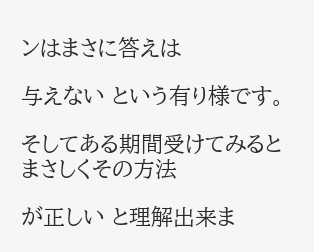ンはまさに答えは

与えない という有り様です。

そしてある期間受けてみるとまさしくその方法

が正しい と理解出来ま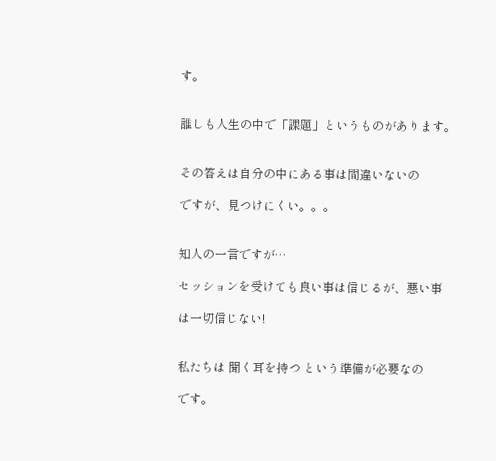す。


誰しも人生の中で「課題」というものがあります。


その答えは自分の中にある事は間違いないの

ですが、見つけにくい。。。


知人の一言ですが…

セッションを受けても良い事は信じるが、悪い事

は一切信じない!


私たちは 聞く耳を持つ という準備が必要なの

です。